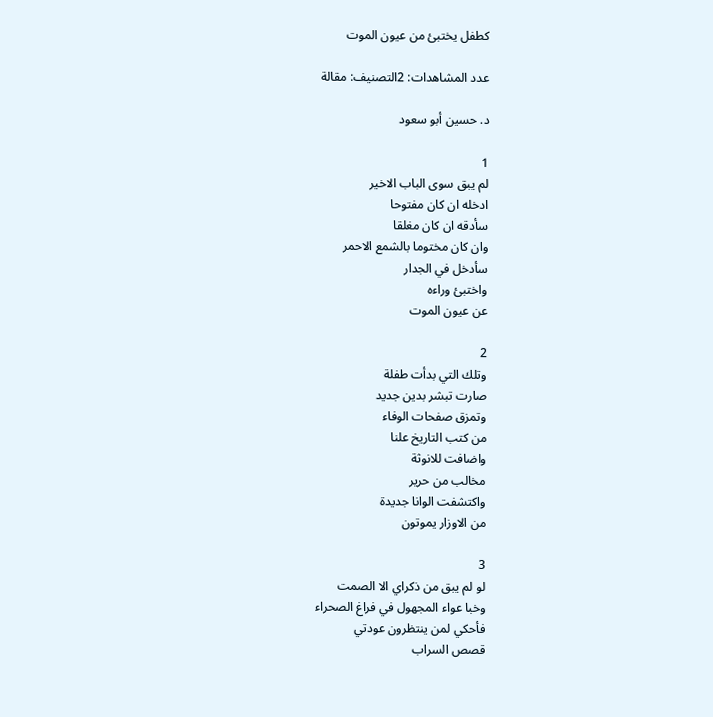كطفل يختبئ من عيون الموت

عدد المشاهدات: 2التصنيف: مقالة

د. حسين أبو سعود

1
لم يبق سوى الباب الاخير
ادخله ان كان مفتوحا
سأدقه ان كان مغلقا
وان كان مختوما بالشمع الاحمر
سأدخل في الجدار
واختبئ وراءه
عن عيون الموت

2
وتلك التي بدأت طفلة
صارت تبشر بدين جديد
وتمزق صفحات الوفاء
من كتب التاريخ علنا
واضافت للانوثة
مخالب من حرير
واكتشفت الوانا جديدة
من الاوزار يموتون

3
لو لم يبق من ذكراي الا الصمت
وخبا عواء المجهول في فراغ الصحراء
فأحكي لمن ينتظرون عودتي
قصص السراب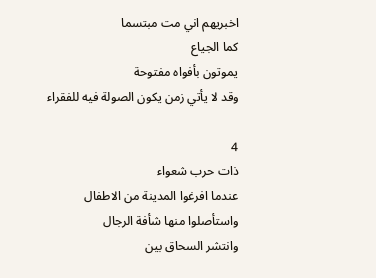اخبريهم اني مت مبتسما
كما الجياع
يموتون بأفواه مفتوحة
وقد لا يأتي زمن يكون الصولة فيه للفقراء

4
ذات حرب شعواء
عندما افرغوا المدينة من الاطفال
واستأصلوا منها شأفة الرجال
وانتشر السحاق بين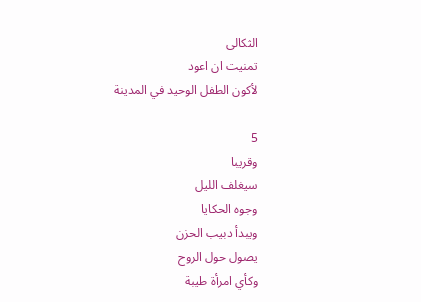الثكالى
تمنيت ان اعود
لأكون الطفل الوحيد في المدينة

5
وقريبا
سيغلف الليل
وجوه الحكايا
ويبدأ دبيب الحزن
يصول حول الروح
وكأي امرأة طيبة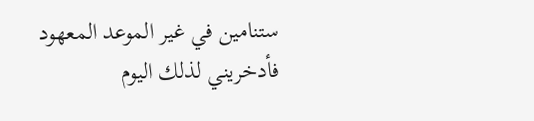ستنامين في غير الموعد المعهود
فأدخريني لذلك اليوم